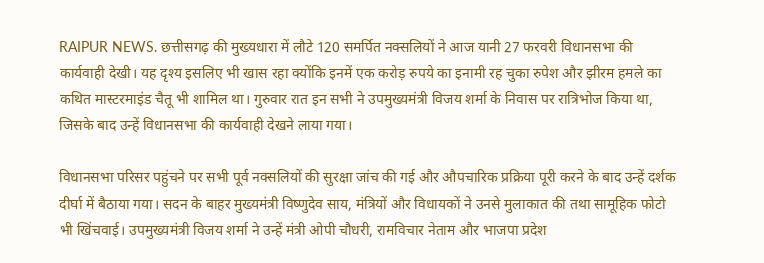RAIPUR NEWS. छत्तीसगढ़ की मुख्यधारा में लौटे 120 समर्पित नक्सलियों ने आज यानी 27 फरवरी विधानसभा की कार्यवाही देखी। यह दृश्य इसलिए भी खास रहा क्योंकि इनमें एक करोड़ रुपये का इनामी रह चुका रुपेश और झीरम हमले का कथित मास्टरमाइंड चैतू भी शामिल था। गुरुवार रात इन सभी ने उपमुख्यमंत्री विजय शर्मा के निवास पर रात्रिभोज किया था, जिसके बाद उन्हें विधानसभा की कार्यवाही देखने लाया गया।

विधानसभा परिसर पहुंचने पर सभी पूर्व नक्सलियों की सुरक्षा जांच की गई और औपचारिक प्रक्रिया पूरी करने के बाद उन्हें दर्शक दीर्घा में बैठाया गया। सदन के बाहर मुख्यमंत्री विष्णुदेव साय, मंत्रियों और विधायकों ने उनसे मुलाकात की तथा सामूहिक फोटो भी खिंचवाई। उपमुख्यमंत्री विजय शर्मा ने उन्हें मंत्री ओपी चौधरी, रामविचार नेताम और भाजपा प्रदेश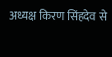अध्यक्ष किरण सिंहदेव से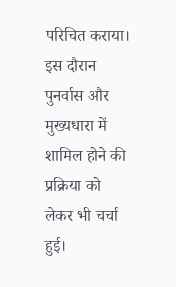परिचित कराया। इस दौरान पुनर्वास और मुख्यधारा में शामिल होने की प्रक्रिया को लेकर भी चर्चा हुई।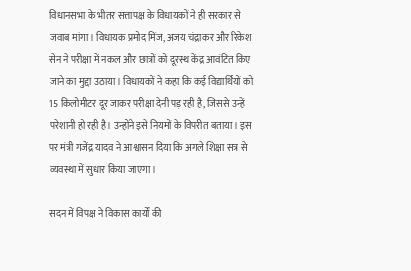विधानसभा के भीतर सत्तापक्ष के विधायकों ने ही सरकार से जवाब मांगा। विधायक प्रमोद मिंज, अजय चंद्राकर और रिकेश सेन ने परीक्षा में नकल और छात्रों को दूरस्थ केंद्र आवंटित किए जाने का मुद्दा उठाया। विधायकों ने कहा कि कई विद्यार्थियों को 15 किलोमीटर दूर जाकर परीक्षा देनी पड़ रही है, जिससे उन्हें परेशानी हो रही है। उन्होंने इसे नियमों के विपरीत बताया। इस पर मंत्री गजेंद्र यादव ने आश्वासन दिया कि अगले शिक्षा सत्र से व्यवस्था में सुधार किया जाएगा।

सदन में विपक्ष ने विकास कार्यों की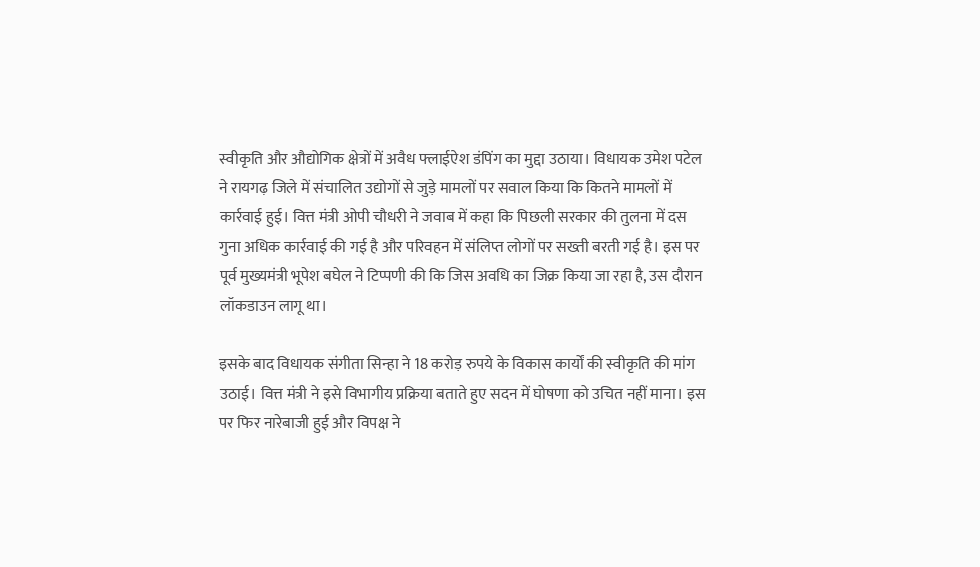स्वीकृति और औद्योगिक क्षेत्रों में अवैध फ्लाईऐश डंपिंग का मुद्दा उठाया। विधायक उमेश पटेल ने रायगढ़ जिले में संचालित उद्योगों से जुड़े मामलों पर सवाल किया कि कितने मामलों में कार्रवाई हुई। वित्त मंत्री ओपी चौधरी ने जवाब में कहा कि पिछली सरकार की तुलना में दस गुना अधिक कार्रवाई की गई है और परिवहन में संलिप्त लोगों पर सख्ती बरती गई है। इस पर पूर्व मुख्यमंत्री भूपेश बघेल ने टिप्पणी की कि जिस अवधि का जिक्र किया जा रहा है, उस दौरान लॉकडाउन लागू था।

इसके बाद विधायक संगीता सिन्हा ने 18 करोड़ रुपये के विकास कार्यों की स्वीकृति की मांग उठाई। वित्त मंत्री ने इसे विभागीय प्रक्रिया बताते हुए सदन में घोषणा को उचित नहीं माना। इस पर फिर नारेबाजी हुई और विपक्ष ने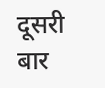दूसरी बार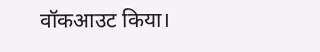वॉकआउट किया।